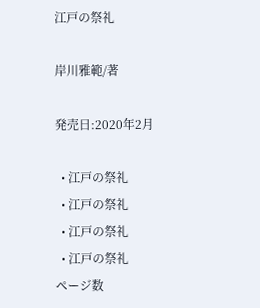江戸の祭礼

岸川雅範/著

発売日:2020年2月

  • 江戸の祭礼
  • 江戸の祭礼
  • 江戸の祭礼
  • 江戸の祭礼
ページ数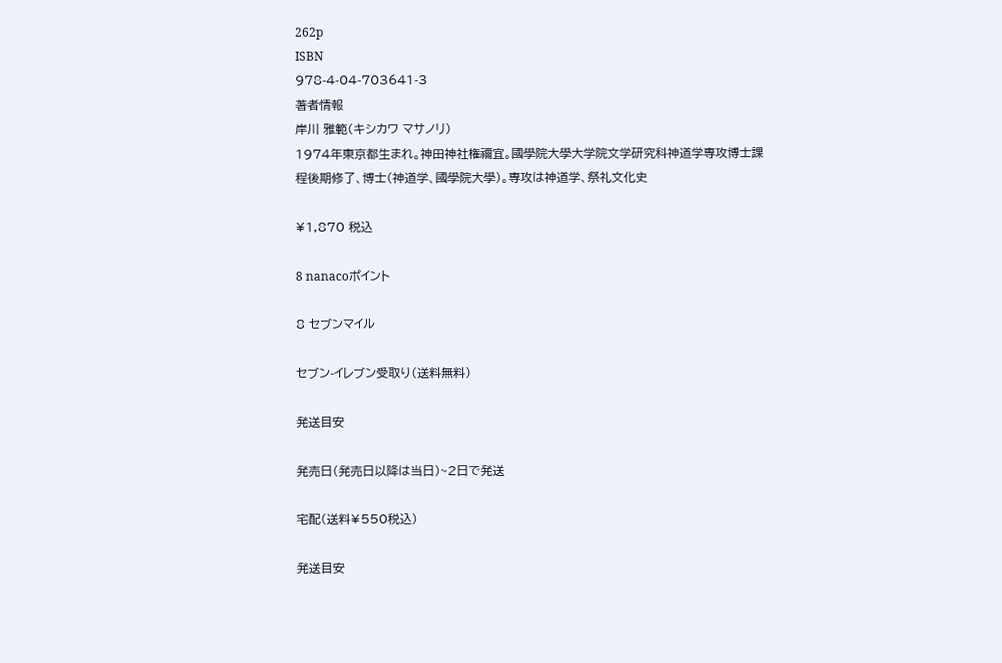262p
ISBN
978-4-04-703641-3
著者情報
岸川 雅範(キシカワ マサノリ)
1974年東京都生まれ。神田神社権禰宜。國學院大學大学院文学研究科神道学専攻博士課程後期修了、博士(神道学、國學院大學)。専攻は神道学、祭礼文化史

¥1,870 税込

8 nanacoポイント

8 セブンマイル

セブン-イレブン受取り(送料無料)

発送目安

発売日(発売日以降は当日)~2日で発送

宅配(送料¥550税込)

発送目安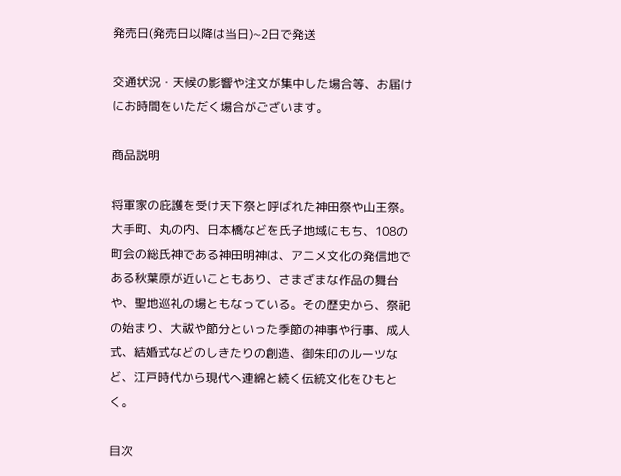発売日(発売日以降は当日)~2日で発送

交通状況・天候の影響や注文が集中した場合等、お届けにお時間をいただく場合がございます。

商品説明

将軍家の庇護を受け天下祭と呼ばれた神田祭や山王祭。大手町、丸の内、日本橋などを氏子地域にもち、108の町会の総氏神である神田明神は、アニメ文化の発信地である秋葉原が近いこともあり、さまざまな作品の舞台や、聖地巡礼の場ともなっている。その歴史から、祭祀の始まり、大祓や節分といった季節の神事や行事、成人式、結婚式などのしきたりの創造、御朱印のルーツなど、江戸時代から現代へ連綿と続く伝統文化をひもとく。

目次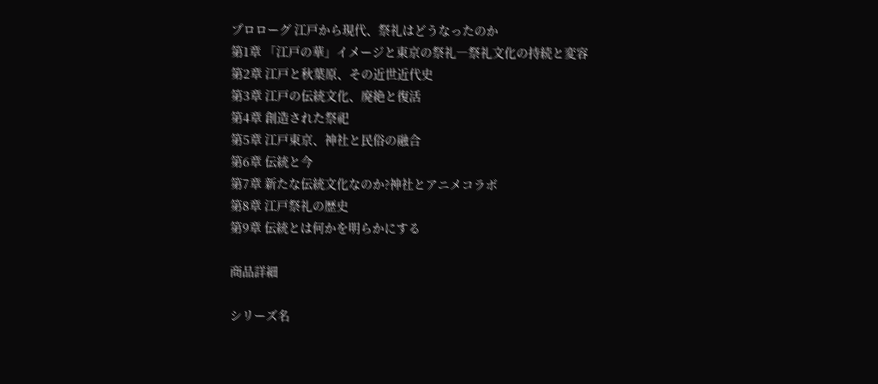プロローグ 江戸から現代、祭礼はどうなったのか
第1章 「江戸の華」イメージと東京の祭礼―祭礼文化の持続と変容
第2章 江戸と秋葉原、その近世近代史
第3章 江戸の伝統文化、廃絶と復活
第4章 創造された祭祀
第5章 江戸東京、神社と民俗の融合
第6章 伝統と今
第7章 新たな伝統文化なのか?神社とアニメコラボ
第8章 江戸祭礼の歴史
第9章 伝統とは何かを明らかにする

商品詳細

シリーズ名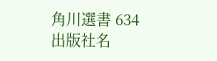角川選書 634
出版社名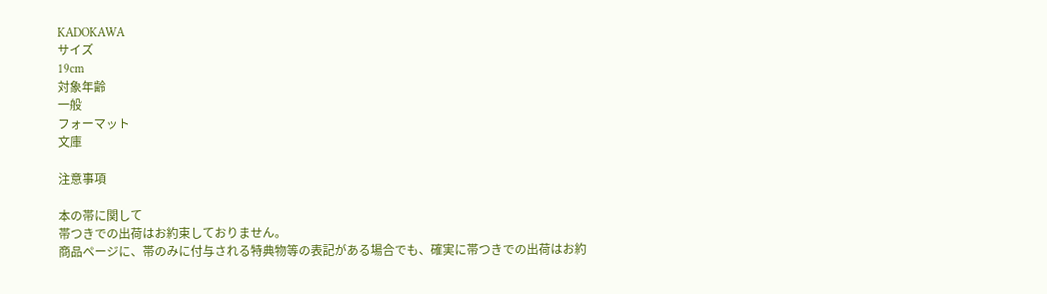KADOKAWA
サイズ
19cm
対象年齢
一般
フォーマット
文庫

注意事項

本の帯に関して
帯つきでの出荷はお約束しておりません。
商品ページに、帯のみに付与される特典物等の表記がある場合でも、確実に帯つきでの出荷はお約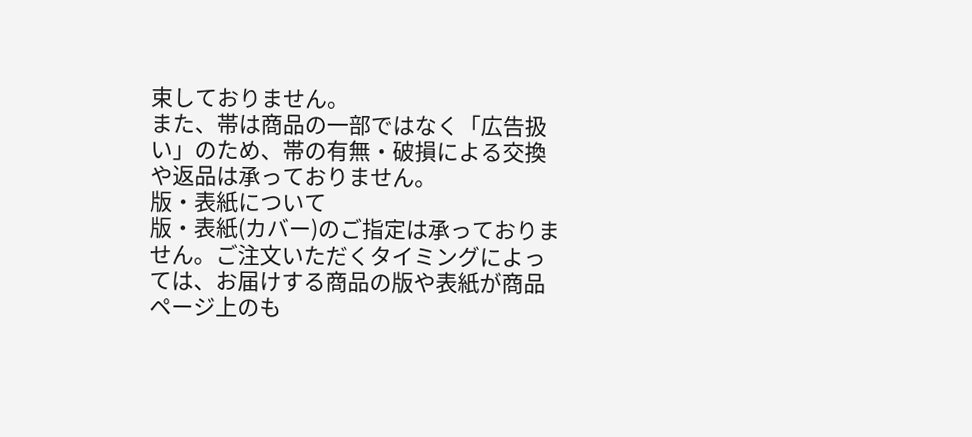束しておりません。
また、帯は商品の一部ではなく「広告扱い」のため、帯の有無・破損による交換や返品は承っておりません。
版・表紙について
版・表紙(カバー)のご指定は承っておりません。ご注文いただくタイミングによっては、お届けする商品の版や表紙が商品ページ上のも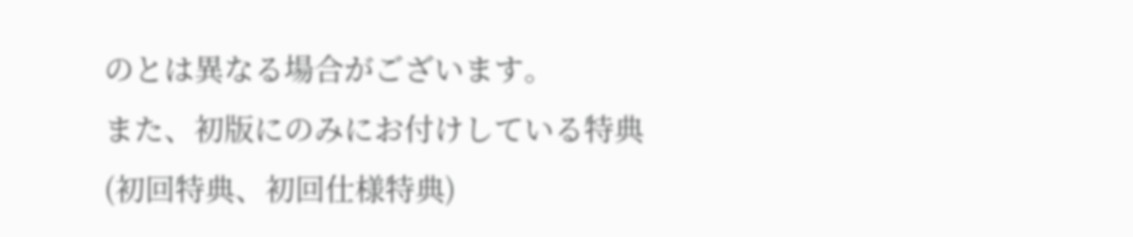のとは異なる場合がございます。
また、初版にのみにお付けしている特典(初回特典、初回仕様特典)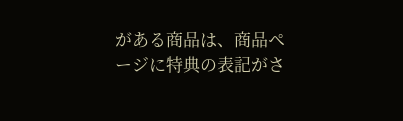がある商品は、商品ページに特典の表記がさ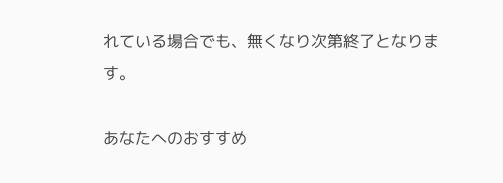れている場合でも、無くなり次第終了となります。

あなたへのおすすめ